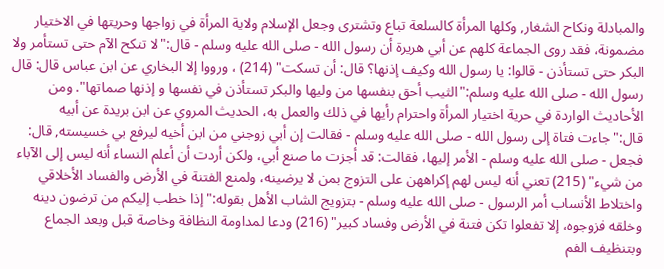والمبادلة ونكاح الشغار, وكلها المرأة كالسلعة تباع وتشترى وجعل الإسلام ولاية المرأة في زواجها وحريتها في الاختيار مضمونة، فقد روى الجماعة كلهم عن أبي هريرة أن رسول الله - صلى الله عليه وسلم - قال:"لا تنكح الآم حتى تستأمر ولا البكر حتى تستأذن - قالوا: يا رسول الله وكيف إذنها؟ قال: أن تسكت" (214) ، ورووا إلا البخاري عن ابن عباس قال: قال رسول الله - صلى الله عليه وسلم:"الثيب أحق بنفسها من وليها والبكر تستأذن في نفسها و إذنها صماتها". ومن الأحاديث الواردة في حرية اختيار المرأة واحترام رأيها في ذلك والعمل به، الحديث المروي عن ابن بريدة عن أبيه قال:"جاءت فتاة إلى رسول الله - صلى الله عليه وسلم - فقالت إن أبي زوجني من ابن أخيه ليرفع بي خسيسته, قال: فجعل - صلى الله عليه وسلم - الأمر إليها، فقالت: قد أجزت ما صنع أبي، ولكن أردت أن أعلم النساء أنه ليس إلى الآباء من شيء" (215) تعني أنه ليس لهم إكراههن على التزوج بمن لا يرضينه، ولمنع الفتنة في الأرض والفساد الأخلاقي واختلاط الأنساب أمر الرسول - صلى الله عليه وسلم - بتزويج الشاب الأهل بقوله:"إذا خطب إليكم من ترضون دينه وخلقه فزوجوه، إلا تفعلوا تكن فتنة في الأرض وفساد كبير" (216) ودعا لمداومة النظافة وخاصة قبل وبعد الجماع وبتنظيف الفم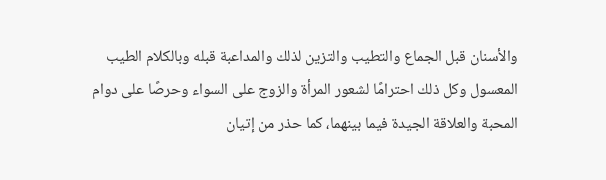والأسنان قبل الجماع والتطيب والتزين لذلك والمداعبة قبله وبالكلام الطيب المعسول وكل ذلك احترامًا لشعور المرأة والزوج على السواء وحرصًا على دوام المحبة والعلاقة الجيدة فيما بينهما، كما حذر من إتيان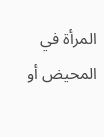المرأة في المحيض أو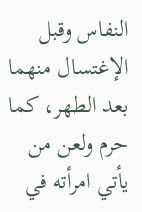النفاس وقبل الإغتسال منهما بعد الطهر، كما حرم ولعن من يأتي امرأته في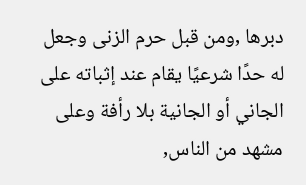دبرها ,ومن قبل حرم الزنى وجعل له حدًا شرعيًا يقام عند إثباته على الجاني أو الجانية بلا رأفة وعلى مشهد من الناس,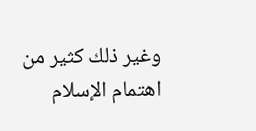وغير ذلك كثير من اهتمام الإسلام